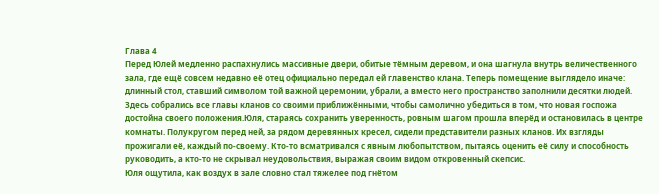Глава 4
Перед Юлей медленно распахнулись массивные двери, обитые тёмным деревом, и она шагнула внутрь величественного зала, где ещё совсем недавно её отец официально передал ей главенство клана. Теперь помещение выглядело иначе: длинный стол, ставший символом той важной церемонии, убрали, а вместо него пространство заполнили десятки людей. Здесь собрались все главы кланов со своими приближёнными, чтобы самолично убедиться в том, что новая госпожа достойна своего положения.Юля, стараясь сохранить уверенность, ровным шагом прошла вперёд и остановилась в центре комнаты. Полукругом перед ней, за рядом деревянных кресел, сидели представители разных кланов. Их взгляды прожигали её, каждый по-своему. Кто-то всматривался с явным любопытством, пытаясь оценить её силу и способность руководить, а кто-то не скрывал неудовольствия, выражая своим видом откровенный скепсис.
Юля ощутила, как воздух в зале словно стал тяжелее под гнётом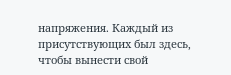напряжения. Каждый из присутствующих был здесь, чтобы вынести свой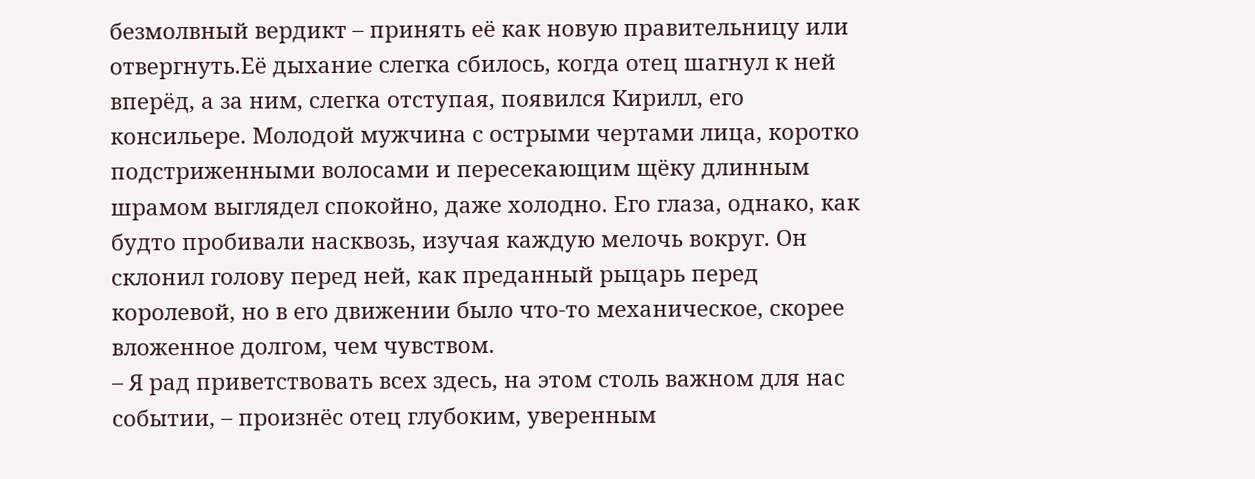безмолвный вердикт – принять её как новую правительницу или отвергнуть.Её дыхание слегка сбилось, когда отец шагнул к ней вперёд, а за ним, слегка отступая, появился Кирилл, его консильере. Молодой мужчина с острыми чертами лица, коротко подстриженными волосами и пересекающим щёку длинным шрамом выглядел спокойно, даже холодно. Его глаза, однако, как будто пробивали насквозь, изучая каждую мелочь вокруг. Он склонил голову перед ней, как преданный рыцарь перед королевой, но в его движении было что-то механическое, скорее вложенное долгом, чем чувством.
– Я рад приветствовать всех здесь, на этом столь важном для нас событии, – произнёс отец глубоким, уверенным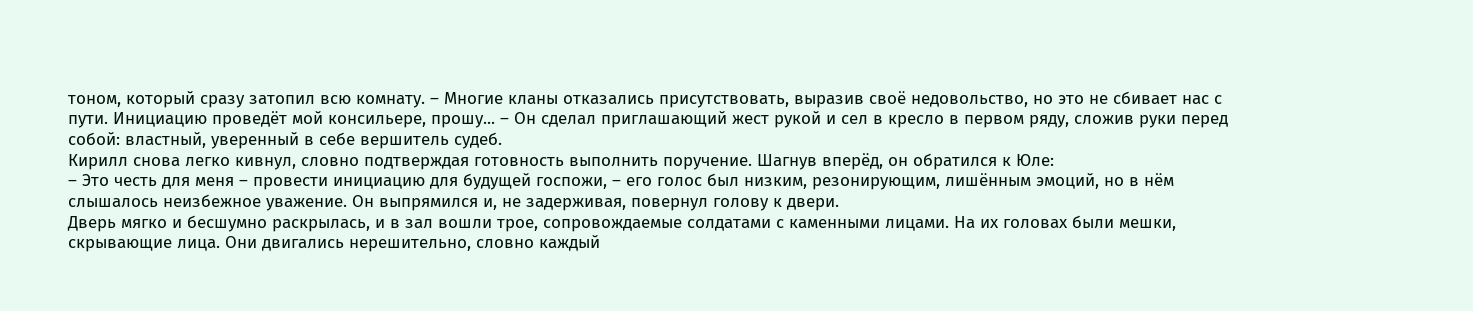тоном, который сразу затопил всю комнату. – Многие кланы отказались присутствовать, выразив своё недовольство, но это не сбивает нас с пути. Инициацию проведёт мой консильере, прошу... – Он сделал приглашающий жест рукой и сел в кресло в первом ряду, сложив руки перед собой: властный, уверенный в себе вершитель судеб.
Кирилл снова легко кивнул, словно подтверждая готовность выполнить поручение. Шагнув вперёд, он обратился к Юле:
– Это честь для меня – провести инициацию для будущей госпожи, – его голос был низким, резонирующим, лишённым эмоций, но в нём слышалось неизбежное уважение. Он выпрямился и, не задерживая, повернул голову к двери.
Дверь мягко и бесшумно раскрылась, и в зал вошли трое, сопровождаемые солдатами с каменными лицами. На их головах были мешки, скрывающие лица. Они двигались нерешительно, словно каждый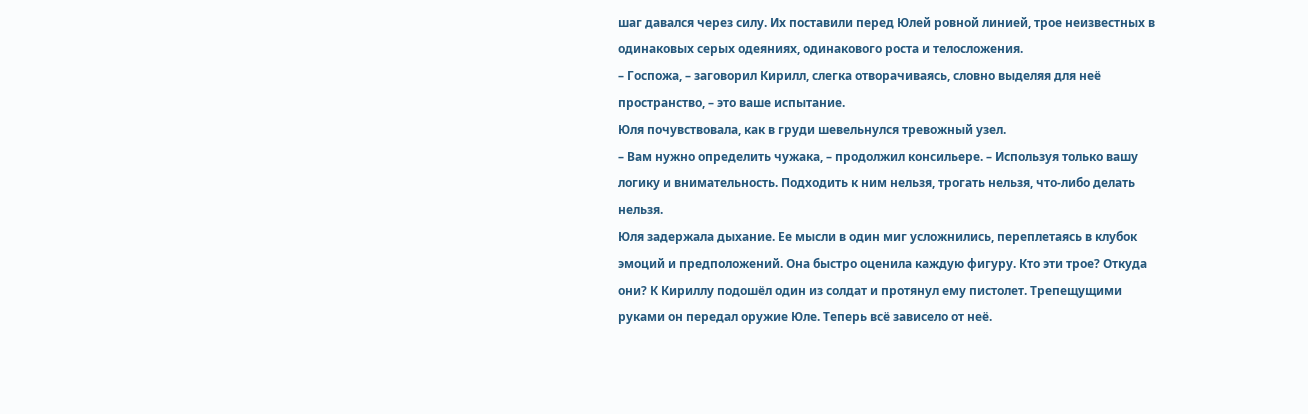шаг давался через силу. Их поставили перед Юлей ровной линией, трое неизвестных в одинаковых серых одеяниях, одинакового роста и телосложения.
– Госпожа, – заговорил Кирилл, слегка отворачиваясь, словно выделяя для неё пространство, – это ваше испытание.
Юля почувствовала, как в груди шевельнулся тревожный узел.
– Вам нужно определить чужака, – продолжил консильере. – Используя только вашу логику и внимательность. Подходить к ним нельзя, трогать нельзя, что-либо делать нельзя.
Юля задержала дыхание. Ее мысли в один миг усложнились, переплетаясь в клубок эмоций и предположений. Она быстро оценила каждую фигуру. Кто эти трое? Откуда они? К Кириллу подошёл один из солдат и протянул ему пистолет. Трепещущими руками он передал оружие Юле. Теперь всё зависело от неё.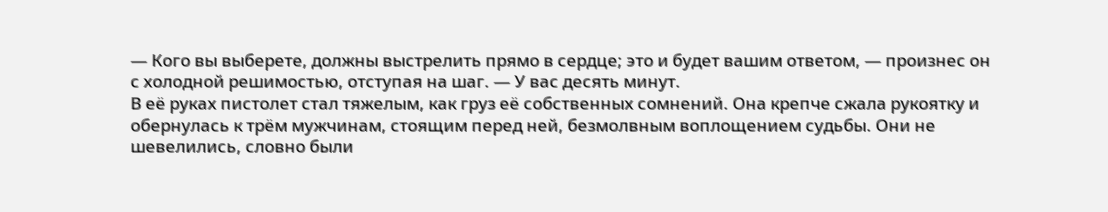— Кого вы выберете, должны выстрелить прямо в сердце; это и будет вашим ответом, — произнес он с холодной решимостью, отступая на шаг. — У вас десять минут.
В её руках пистолет стал тяжелым, как груз её собственных сомнений. Она крепче сжала рукоятку и обернулась к трём мужчинам, стоящим перед ней, безмолвным воплощением судьбы. Они не шевелились, словно были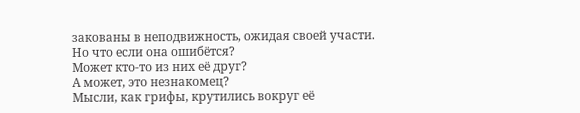закованы в неподвижность, ожидая своей участи.
Но что если она ошибётся?
Может кто-то из них её друг?
А может, это незнакомец?
Мысли, как грифы, крутились вокруг её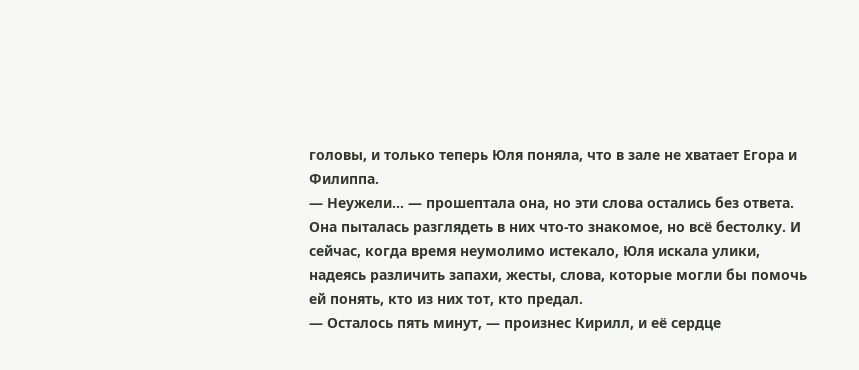головы, и только теперь Юля поняла, что в зале не хватает Егора и Филиппа.
— Неужели... — прошептала она, но эти слова остались без ответа.
Она пыталась разглядеть в них что-то знакомое, но всё бестолку. И сейчас, когда время неумолимо истекало, Юля искала улики, надеясь различить запахи, жесты, слова, которые могли бы помочь ей понять, кто из них тот, кто предал.
— Осталось пять минут, — произнес Кирилл, и её сердце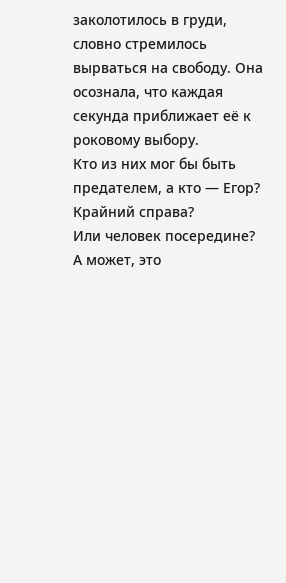заколотилось в груди, словно стремилось вырваться на свободу. Она осознала, что каждая секунда приближает её к роковому выбору.
Кто из них мог бы быть предателем, а кто — Егор?
Крайний справа?
Или человек посередине?
А может, это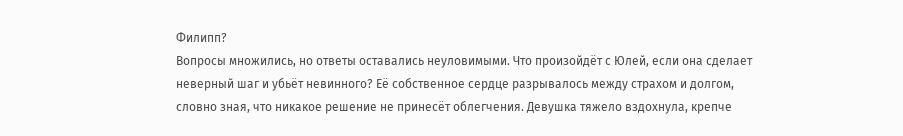Филипп?
Вопросы множились, но ответы оставались неуловимыми. Что произойдёт с Юлей, если она сделает неверный шаг и убьёт невинного? Её собственное сердце разрывалось между страхом и долгом, словно зная, что никакое решение не принесёт облегчения. Девушка тяжело вздохнула, крепче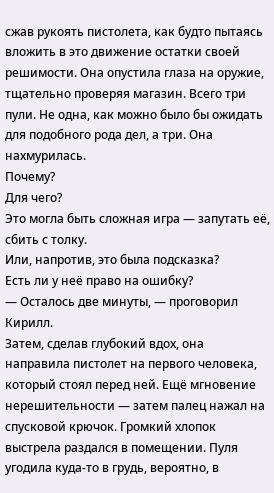сжав рукоять пистолета, как будто пытаясь вложить в это движение остатки своей решимости. Она опустила глаза на оружие, тщательно проверяя магазин. Всего три пули. Не одна, как можно было бы ожидать для подобного рода дел, а три. Она нахмурилась.
Почему?
Для чего?
Это могла быть сложная игра — запутать её, сбить с толку.
Или, напротив, это была подсказка?
Есть ли у неё право на ошибку?
— Осталось две минуты, — проговорил Кирилл.
Затем, сделав глубокий вдох, она направила пистолет на первого человека, который стоял перед ней. Ещё мгновение нерешительности — затем палец нажал на спусковой крючок. Громкий хлопок выстрела раздался в помещении. Пуля угодила куда-то в грудь, вероятно, в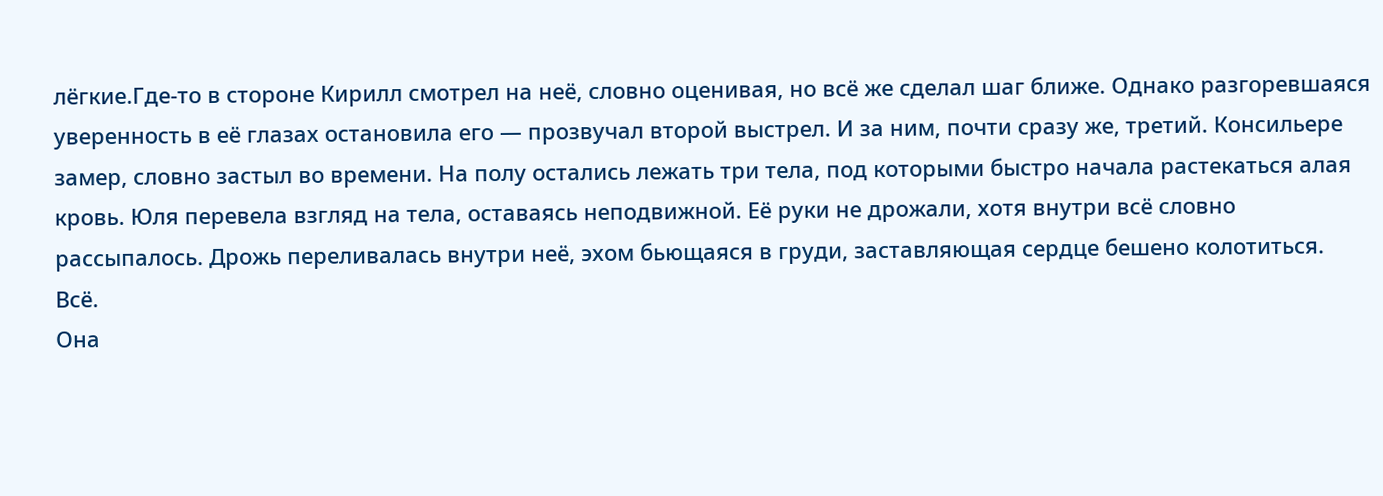лёгкие.Где-то в стороне Кирилл смотрел на неё, словно оценивая, но всё же сделал шаг ближе. Однако разгоревшаяся уверенность в её глазах остановила его — прозвучал второй выстрел. И за ним, почти сразу же, третий. Консильере замер, словно застыл во времени. На полу остались лежать три тела, под которыми быстро начала растекаться алая кровь. Юля перевела взгляд на тела, оставаясь неподвижной. Её руки не дрожали, хотя внутри всё словно рассыпалось. Дрожь переливалась внутри неё, эхом бьющаяся в груди, заставляющая сердце бешено колотиться.
Всё.
Она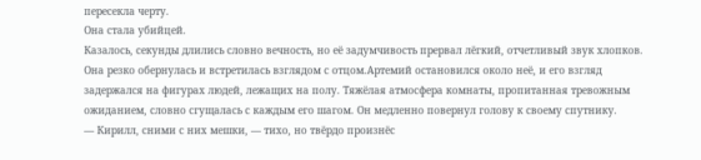пересекла черту.
Она стала убийцей.
Казалось, секунды длились словно вечность, но её задумчивость прервал лёгкий, отчетливый звук хлопков. Она резко обернулась и встретилась взглядом с отцом.Артемий остановился около неё, и его взгляд задержался на фигурах людей, лежащих на полу. Тяжёлая атмосфера комнаты, пропитанная тревожным ожиданием, словно сгущалась с каждым его шагом. Он медленно повернул голову к своему спутнику.
— Кирилл, сними с них мешки, — тихо, но твёрдо произнёс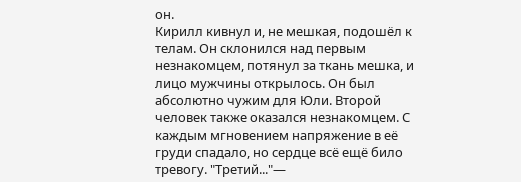он.
Кирилл кивнул и, не мешкая, подошёл к телам. Он склонился над первым незнакомцем, потянул за ткань мешка, и лицо мужчины открылось. Он был абсолютно чужим для Юли. Второй человек также оказался незнакомцем. С каждым мгновением напряжение в её груди спадало, но сердце всё ещё било тревогу. "Третий..."—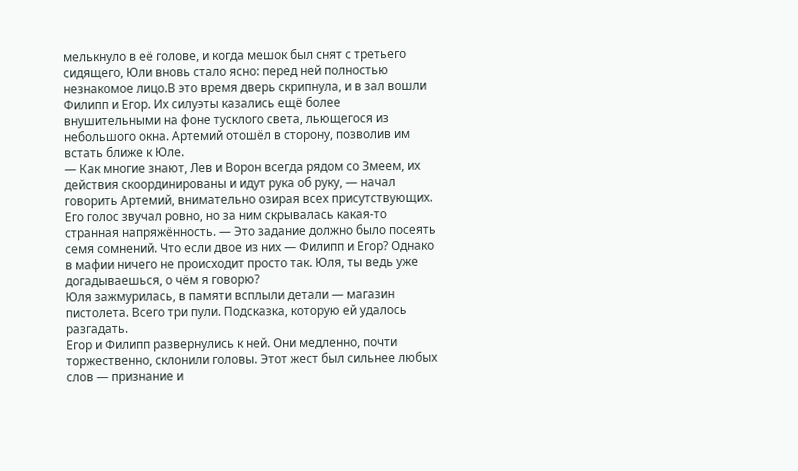мелькнуло в её голове, и когда мешок был снят с третьего сидящего, Юли вновь стало ясно: перед ней полностью незнакомое лицо.В это время дверь скрипнула, и в зал вошли Филипп и Егор. Их силуэты казались ещё более внушительными на фоне тусклого света, льющегося из небольшого окна. Артемий отошёл в сторону, позволив им встать ближе к Юле.
— Как многие знают, Лев и Ворон всегда рядом со Змеем, их действия скоординированы и идут рука об руку, — начал говорить Артемий, внимательно озирая всех присутствующих. Его голос звучал ровно, но за ним скрывалась какая-то странная напряжённость. — Это задание должно было посеять семя сомнений. Что если двое из них — Филипп и Егор? Однако в мафии ничего не происходит просто так. Юля, ты ведь уже догадываешься, о чём я говорю?
Юля зажмурилась, в памяти всплыли детали — магазин пистолета. Всего три пули. Подсказка, которую ей удалось разгадать.
Егор и Филипп развернулись к ней. Они медленно, почти торжественно, склонили головы. Этот жест был сильнее любых слов — признание и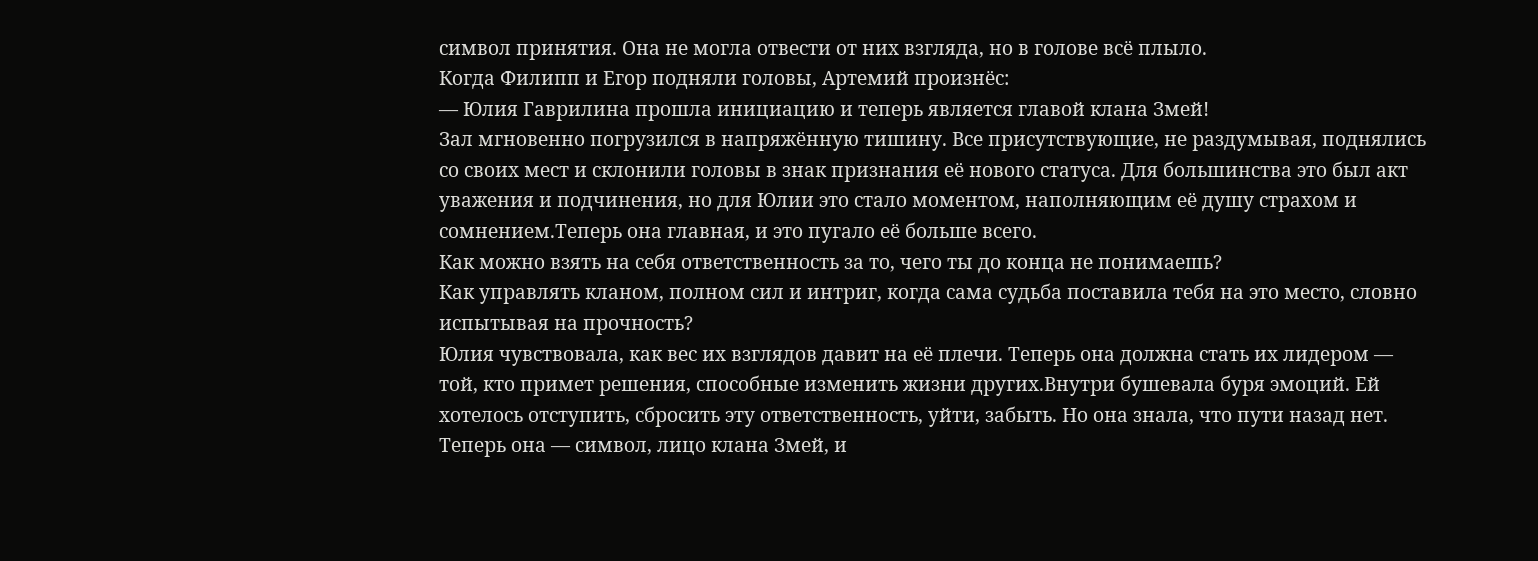символ принятия. Она не могла отвести от них взгляда, но в голове всё плыло.
Когда Филипп и Егор подняли головы, Артемий произнёс:
— Юлия Гаврилина прошла инициацию и теперь является главой клана Змей!
Зал мгновенно погрузился в напряжённую тишину. Все присутствующие, не раздумывая, поднялись со своих мест и склонили головы в знак признания её нового статуса. Для большинства это был акт уважения и подчинения, но для Юлии это стало моментом, наполняющим её душу страхом и сомнением.Теперь она главная, и это пугало её больше всего.
Как можно взять на себя ответственность за то, чего ты до конца не понимаешь?
Как управлять кланом, полном сил и интриг, когда сама судьба поставила тебя на это место, словно испытывая на прочность?
Юлия чувствовала, как вес их взглядов давит на её плечи. Теперь она должна стать их лидером — той, кто примет решения, способные изменить жизни других.Внутри бушевала буря эмоций. Ей хотелось отступить, сбросить эту ответственность, уйти, забыть. Но она знала, что пути назад нет. Теперь она — символ, лицо клана Змей, и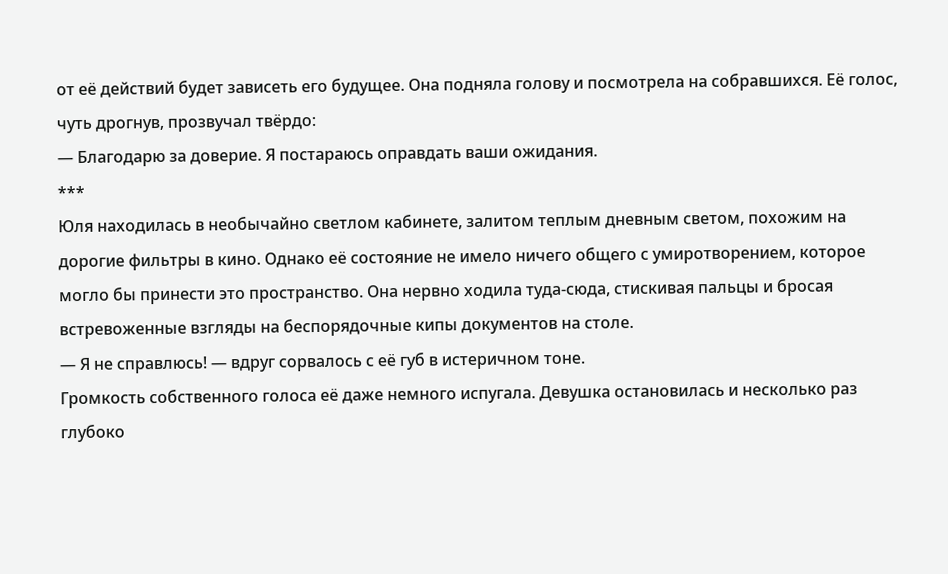от её действий будет зависеть его будущее. Она подняла голову и посмотрела на собравшихся. Её голос, чуть дрогнув, прозвучал твёрдо:
— Благодарю за доверие. Я постараюсь оправдать ваши ожидания.
***
Юля находилась в необычайно светлом кабинете, залитом теплым дневным светом, похожим на дорогие фильтры в кино. Однако её состояние не имело ничего общего с умиротворением, которое могло бы принести это пространство. Она нервно ходила туда-сюда, стискивая пальцы и бросая встревоженные взгляды на беспорядочные кипы документов на столе.
— Я не справлюсь! — вдруг сорвалось с её губ в истеричном тоне.
Громкость собственного голоса её даже немного испугала. Девушка остановилась и несколько раз глубоко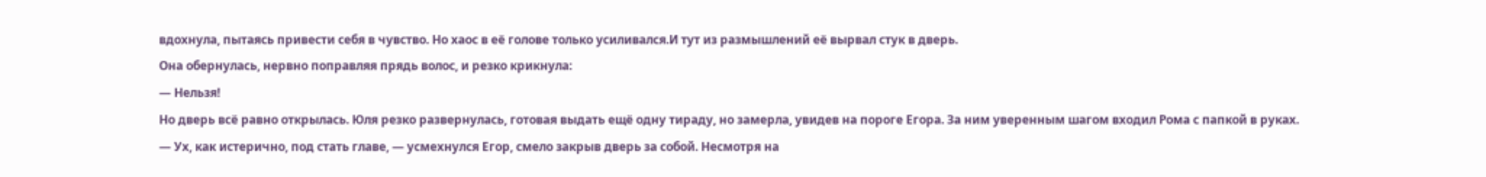вдохнула, пытаясь привести себя в чувство. Но хаос в её голове только усиливался.И тут из размышлений её вырвал стук в дверь.
Она обернулась, нервно поправляя прядь волос, и резко крикнула:
— Нельзя!
Но дверь всё равно открылась. Юля резко развернулась, готовая выдать ещё одну тираду, но замерла, увидев на пороге Егора. За ним уверенным шагом входил Рома с папкой в руках.
— Ух, как истерично, под стать главе, — усмехнулся Егор, смело закрыв дверь за собой. Несмотря на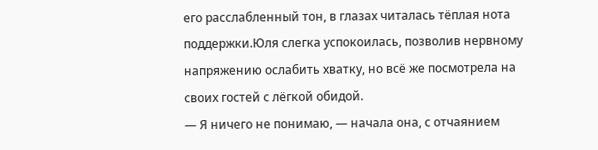его расслабленный тон, в глазах читалась тёплая нота поддержки.Юля слегка успокоилась, позволив нервному напряжению ослабить хватку, но всё же посмотрела на своих гостей с лёгкой обидой.
— Я ничего не понимаю, — начала она, с отчаянием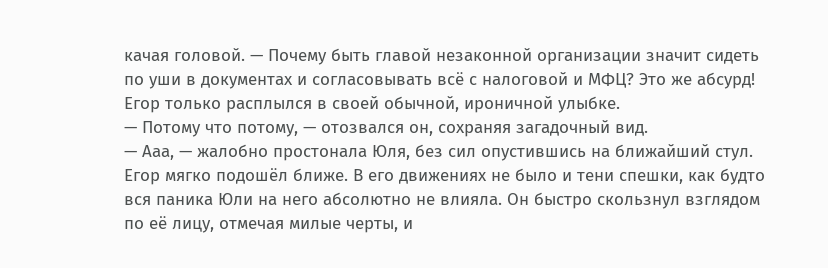качая головой. — Почему быть главой незаконной организации значит сидеть по уши в документах и согласовывать всё с налоговой и МФЦ? Это же абсурд!
Егор только расплылся в своей обычной, ироничной улыбке.
— Потому что потому, — отозвался он, сохраняя загадочный вид.
— Ааа, — жалобно простонала Юля, без сил опустившись на ближайший стул.
Егор мягко подошёл ближе. В его движениях не было и тени спешки, как будто вся паника Юли на него абсолютно не влияла. Он быстро скользнул взглядом по её лицу, отмечая милые черты, и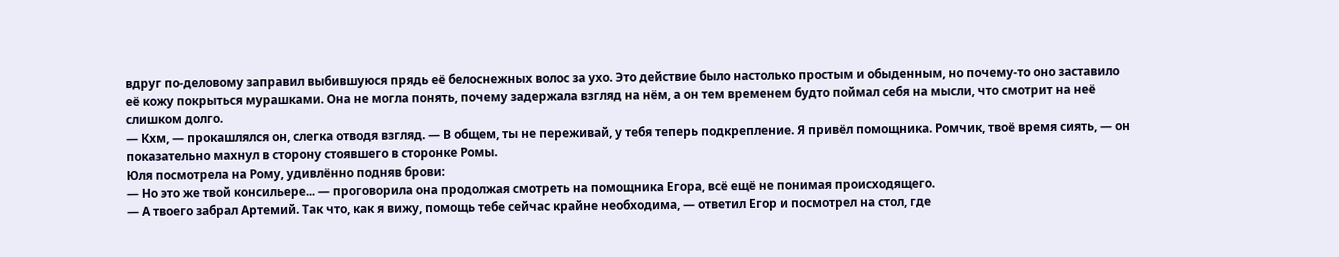вдруг по-деловому заправил выбившуюся прядь её белоснежных волос за ухо. Это действие было настолько простым и обыденным, но почему-то оно заставило её кожу покрыться мурашками. Она не могла понять, почему задержала взгляд на нём, а он тем временем будто поймал себя на мысли, что смотрит на неё слишком долго.
— Кхм, — прокашлялся он, слегка отводя взгляд. — В общем, ты не переживай, у тебя теперь подкрепление. Я привёл помощника. Ромчик, твоё время сиять, — он показательно махнул в сторону стоявшего в сторонке Ромы.
Юля посмотрела на Рому, удивлённо подняв брови:
— Но это же твой консильере... — проговорила она продолжая смотреть на помощника Егора, всё ещё не понимая происходящего.
— А твоего забрал Артемий. Так что, как я вижу, помощь тебе сейчас крайне необходима, — ответил Егор и посмотрел на стол, где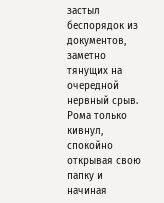застыл беспорядок из документов, заметно тянущих на очередной нервный срыв.
Рома только кивнул, спокойно открывая свою папку и начиная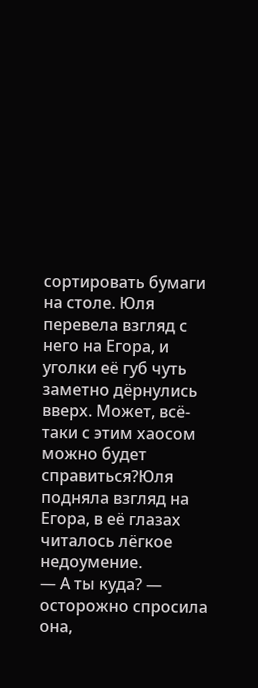сортировать бумаги на столе. Юля перевела взгляд с него на Егора, и уголки её губ чуть заметно дёрнулись вверх. Может, всё-таки с этим хаосом можно будет справиться?Юля подняла взгляд на Егора, в её глазах читалось лёгкое недоумение.
— А ты куда? — осторожно спросила она,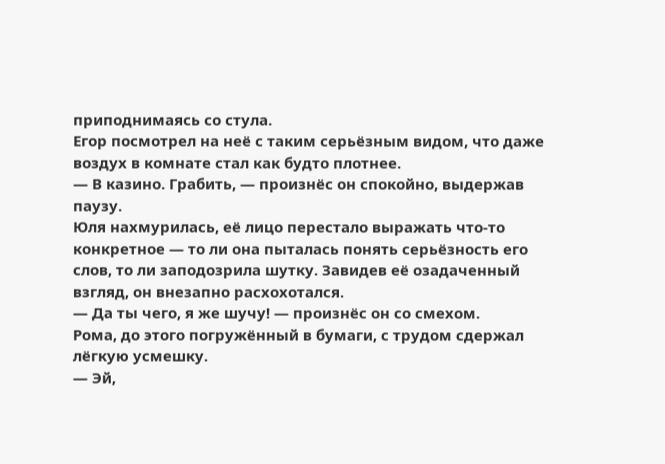приподнимаясь со стула.
Егор посмотрел на неё с таким серьёзным видом, что даже воздух в комнате стал как будто плотнее.
— В казино. Грабить, — произнёс он спокойно, выдержав паузу.
Юля нахмурилась, её лицо перестало выражать что-то конкретное — то ли она пыталась понять серьёзность его слов, то ли заподозрила шутку. Завидев её озадаченный взгляд, он внезапно расхохотался.
— Да ты чего, я же шучу! — произнёс он со смехом.
Рома, до этого погружённый в бумаги, с трудом сдержал лёгкую усмешку.
— Эй,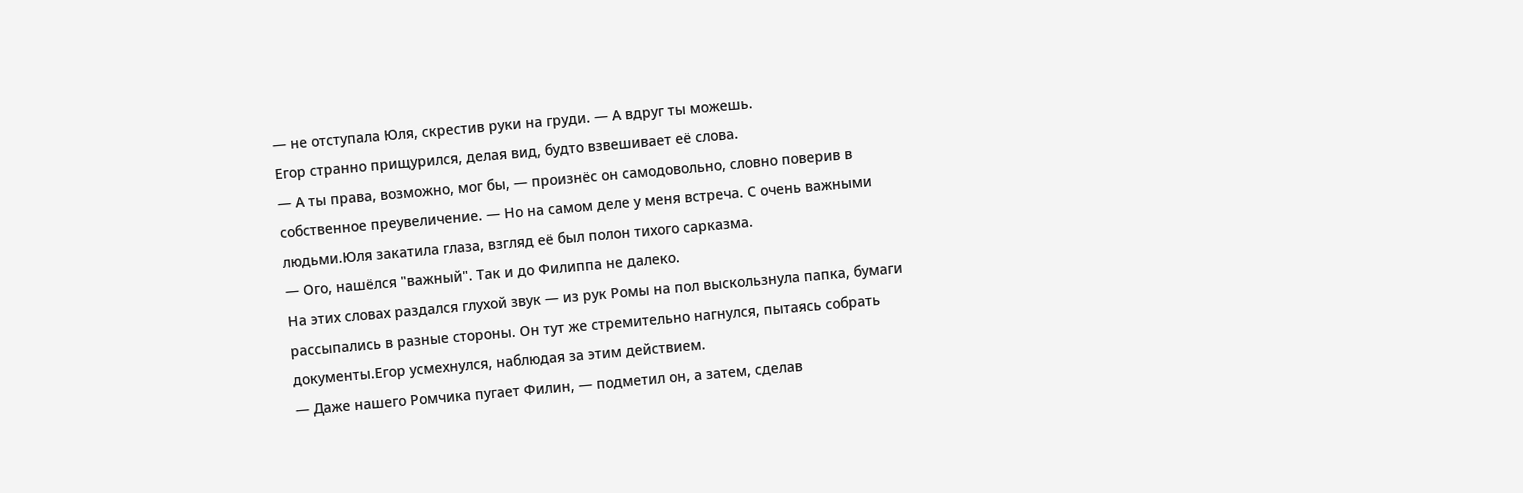— не отступала Юля, скрестив руки на груди. — А вдруг ты можешь.
Егор странно прищурился, делая вид, будто взвешивает её слова.
— А ты права, возможно, мог бы, — произнёс он самодовольно, словно поверив в собственное преувеличение. — Но на самом деле у меня встреча. С очень важными людьми.Юля закатила глаза, взгляд её был полон тихого сарказма.
— Ого, нашёлся "важный". Так и до Филиппа не далеко.
На этих словах раздался глухой звук — из рук Ромы на пол выскользнула папка, бумаги рассыпались в разные стороны. Он тут же стремительно нагнулся, пытаясь собрать документы.Егор усмехнулся, наблюдая за этим действием.
— Даже нашего Ромчика пугает Филин, — подметил он, а затем, сделав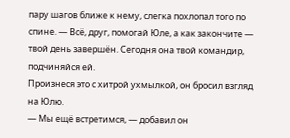пару шагов ближе к нему, слегка похлопал того по спине. — Всё, друг, помогай Юле, а как закончите — твой день завершён. Сегодня она твой командир, подчиняйся ей.
Произнеся это с хитрой ухмылкой, он бросил взгляд на Юлю.
— Мы ещё встретимся, — добавил он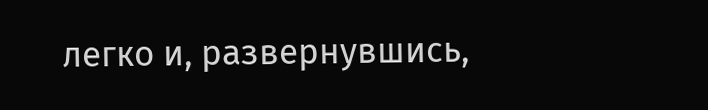легко и, развернувшись,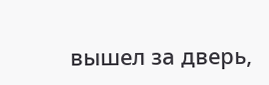вышел за дверь,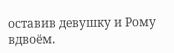оставив девушку и Рому вдвоём.